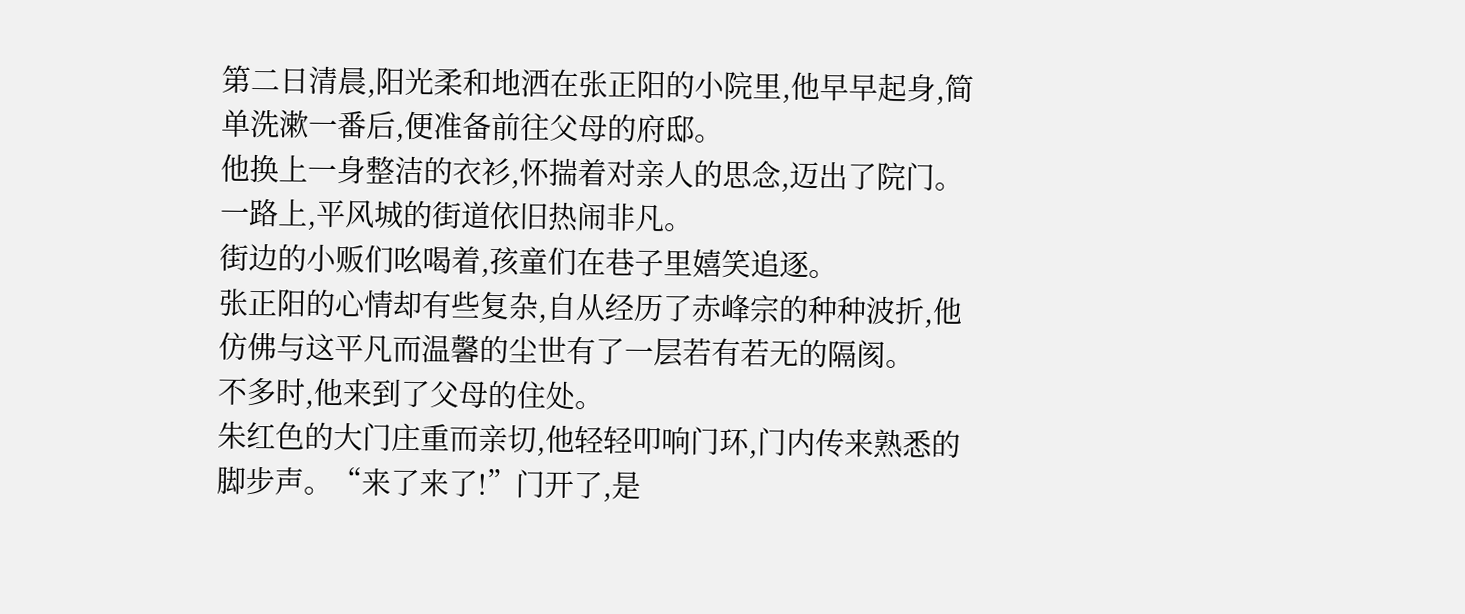第二日清晨,阳光柔和地洒在张正阳的小院里,他早早起身,简单洗漱一番后,便准备前往父母的府邸。
他换上一身整洁的衣衫,怀揣着对亲人的思念,迈出了院门。
一路上,平风城的街道依旧热闹非凡。
街边的小贩们吆喝着,孩童们在巷子里嬉笑追逐。
张正阳的心情却有些复杂,自从经历了赤峰宗的种种波折,他仿佛与这平凡而温馨的尘世有了一层若有若无的隔阂。
不多时,他来到了父母的住处。
朱红色的大门庄重而亲切,他轻轻叩响门环,门内传来熟悉的脚步声。“来了来了!”门开了,是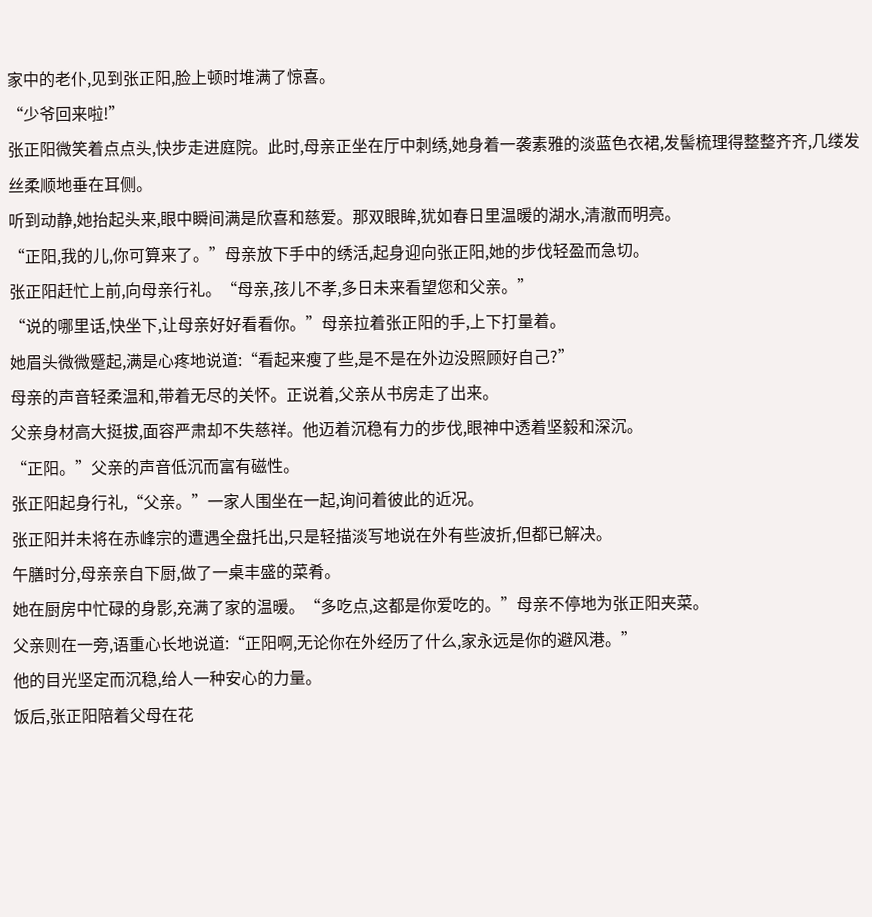家中的老仆,见到张正阳,脸上顿时堆满了惊喜。
“少爷回来啦!”
张正阳微笑着点点头,快步走进庭院。此时,母亲正坐在厅中刺绣,她身着一袭素雅的淡蓝色衣裙,发髻梳理得整整齐齐,几缕发丝柔顺地垂在耳侧。
听到动静,她抬起头来,眼中瞬间满是欣喜和慈爱。那双眼眸,犹如春日里温暖的湖水,清澈而明亮。
“正阳,我的儿,你可算来了。”母亲放下手中的绣活,起身迎向张正阳,她的步伐轻盈而急切。
张正阳赶忙上前,向母亲行礼。“母亲,孩儿不孝,多日未来看望您和父亲。”
“说的哪里话,快坐下,让母亲好好看看你。”母亲拉着张正阳的手,上下打量着。
她眉头微微蹙起,满是心疼地说道:“看起来瘦了些,是不是在外边没照顾好自己?”
母亲的声音轻柔温和,带着无尽的关怀。正说着,父亲从书房走了出来。
父亲身材高大挺拔,面容严肃却不失慈祥。他迈着沉稳有力的步伐,眼神中透着坚毅和深沉。
“正阳。”父亲的声音低沉而富有磁性。
张正阳起身行礼,“父亲。”一家人围坐在一起,询问着彼此的近况。
张正阳并未将在赤峰宗的遭遇全盘托出,只是轻描淡写地说在外有些波折,但都已解决。
午膳时分,母亲亲自下厨,做了一桌丰盛的菜肴。
她在厨房中忙碌的身影,充满了家的温暖。“多吃点,这都是你爱吃的。”母亲不停地为张正阳夹菜。
父亲则在一旁,语重心长地说道:“正阳啊,无论你在外经历了什么,家永远是你的避风港。”
他的目光坚定而沉稳,给人一种安心的力量。
饭后,张正阳陪着父母在花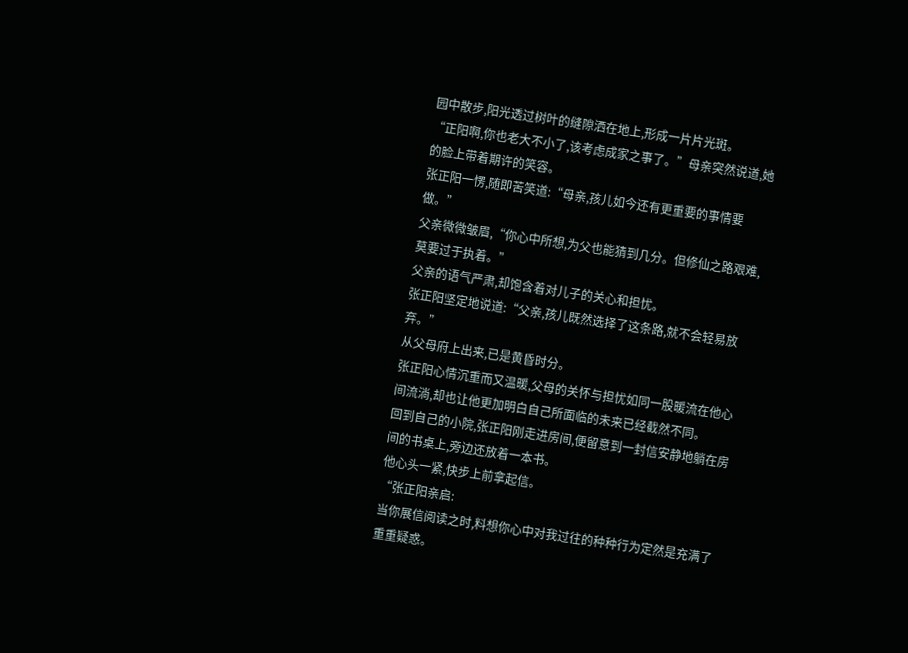园中散步,阳光透过树叶的缝隙洒在地上,形成一片片光斑。
“正阳啊,你也老大不小了,该考虑成家之事了。”母亲突然说道,她的脸上带着期许的笑容。
张正阳一愣,随即苦笑道:“母亲,孩儿如今还有更重要的事情要做。”
父亲微微皱眉,“你心中所想,为父也能猜到几分。但修仙之路艰难,莫要过于执着。”
父亲的语气严肃,却饱含着对儿子的关心和担忧。
张正阳坚定地说道:“父亲,孩儿既然选择了这条路,就不会轻易放弃。”
从父母府上出来,已是黄昏时分。
张正阳心情沉重而又温暖,父母的关怀与担忧如同一股暖流在他心间流淌,却也让他更加明白自己所面临的未来已经截然不同。
回到自己的小院,张正阳刚走进房间,便留意到一封信安静地躺在房间的书桌上,旁边还放着一本书。
他心头一紧,快步上前拿起信。
“张正阳亲启:
当你展信阅读之时,料想你心中对我过往的种种行为定然是充满了重重疑惑。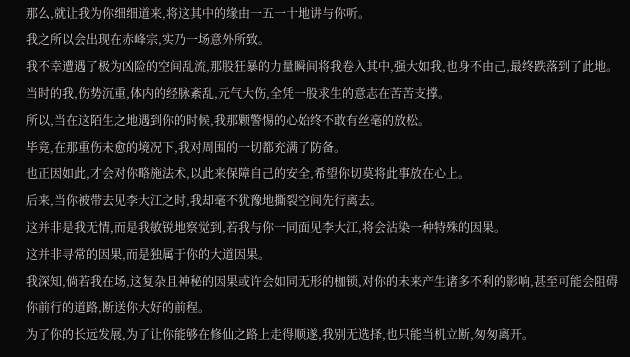那么,就让我为你细细道来,将这其中的缘由一五一十地讲与你听。
我之所以会出现在赤峰宗,实乃一场意外所致。
我不幸遭遇了极为凶险的空间乱流,那股狂暴的力量瞬间将我卷入其中,强大如我,也身不由己,最终跌落到了此地。
当时的我,伤势沉重,体内的经脉紊乱,元气大伤,全凭一股求生的意志在苦苦支撑。
所以,当在这陌生之地遇到你的时候,我那颗警惕的心始终不敢有丝毫的放松。
毕竟,在那重伤未愈的境况下,我对周围的一切都充满了防备。
也正因如此,才会对你略施法术,以此来保障自己的安全,希望你切莫将此事放在心上。
后来,当你被带去见李大江之时,我却毫不犹豫地撕裂空间先行离去。
这并非是我无情,而是我敏锐地察觉到,若我与你一同面见李大江,将会沾染一种特殊的因果。
这并非寻常的因果,而是独属于你的大道因果。
我深知,倘若我在场,这复杂且神秘的因果或许会如同无形的枷锁,对你的未来产生诸多不利的影响,甚至可能会阻碍你前行的道路,断送你大好的前程。
为了你的长远发展,为了让你能够在修仙之路上走得顺遂,我别无选择,也只能当机立断,匆匆离开。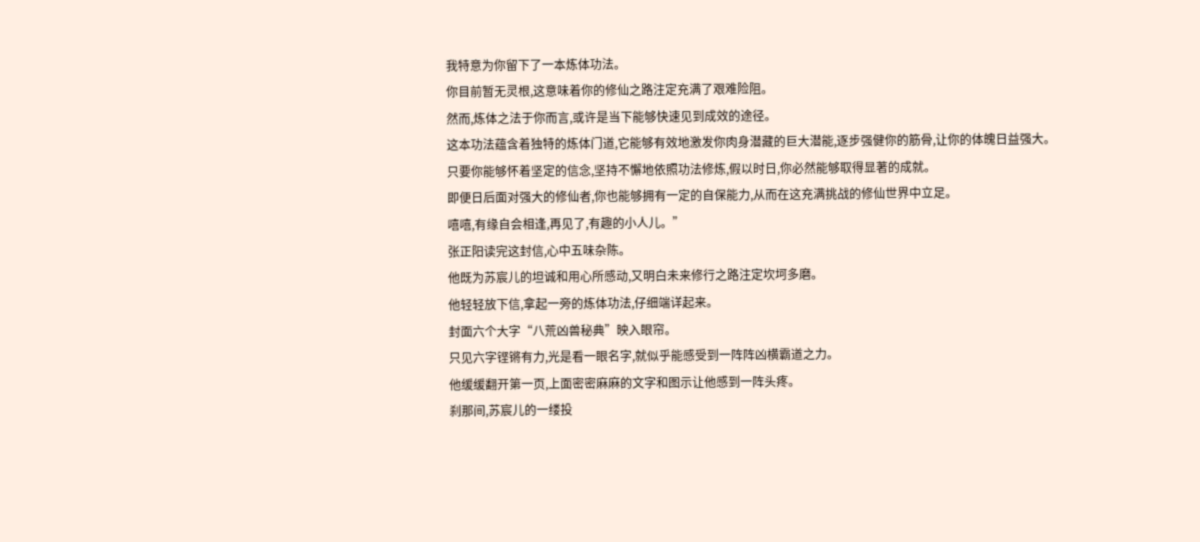我特意为你留下了一本炼体功法。
你目前暂无灵根,这意味着你的修仙之路注定充满了艰难险阻。
然而,炼体之法于你而言,或许是当下能够快速见到成效的途径。
这本功法蕴含着独特的炼体门道,它能够有效地激发你肉身潜藏的巨大潜能,逐步强健你的筋骨,让你的体魄日益强大。
只要你能够怀着坚定的信念,坚持不懈地依照功法修炼,假以时日,你必然能够取得显著的成就。
即便日后面对强大的修仙者,你也能够拥有一定的自保能力,从而在这充满挑战的修仙世界中立足。
嘻嘻,有缘自会相逢,再见了,有趣的小人儿。”
张正阳读完这封信,心中五味杂陈。
他既为苏宸儿的坦诚和用心所感动,又明白未来修行之路注定坎坷多磨。
他轻轻放下信,拿起一旁的炼体功法,仔细端详起来。
封面六个大字“八荒凶兽秘典”映入眼帘。
只见六字铿锵有力,光是看一眼名字,就似乎能感受到一阵阵凶横霸道之力。
他缓缓翻开第一页,上面密密麻麻的文字和图示让他感到一阵头疼。
刹那间,苏宸儿的一缕投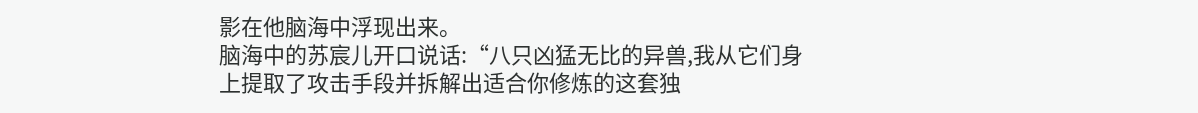影在他脑海中浮现出来。
脑海中的苏宸儿开口说话:“八只凶猛无比的异兽,我从它们身上提取了攻击手段并拆解出适合你修炼的这套独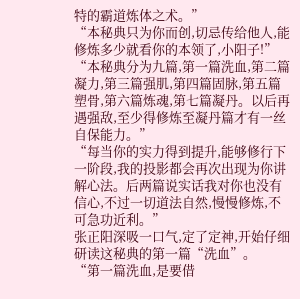特的霸道炼体之术。”
“本秘典只为你而创,切忌传给他人,能修炼多少就看你的本领了,小阳子!”
“本秘典分为九篇,第一篇洗血,第二篇凝力,第三篇强肌,第四篇固脉,第五篇塑骨,第六篇炼魂,第七篇凝丹。以后再遇强敌,至少得修炼至凝丹篇才有一丝自保能力。”
“每当你的实力得到提升,能够修行下一阶段,我的投影都会再次出现为你讲解心法。后两篇说实话我对你也没有信心,不过一切道法自然,慢慢修炼,不可急功近利。”
张正阳深吸一口气,定了定神,开始仔细研读这秘典的第一篇“洗血”。
“第一篇洗血,是要借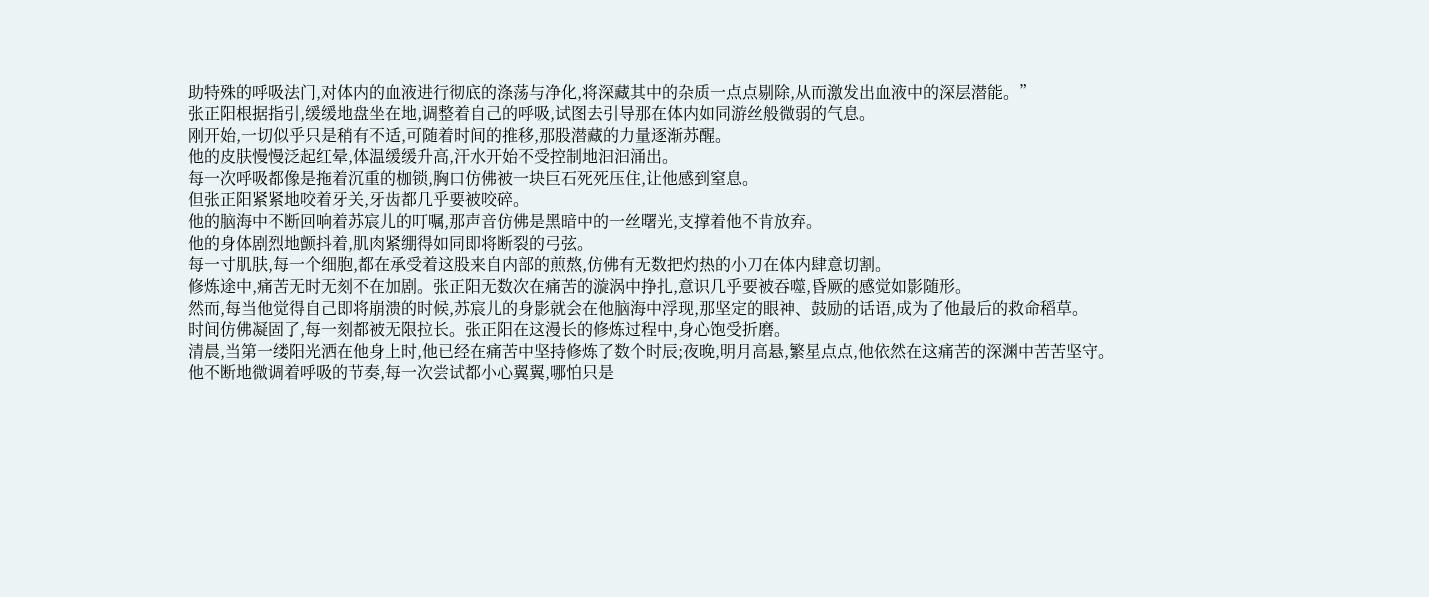助特殊的呼吸法门,对体内的血液进行彻底的涤荡与净化,将深藏其中的杂质一点点剔除,从而激发出血液中的深层潜能。”
张正阳根据指引,缓缓地盘坐在地,调整着自己的呼吸,试图去引导那在体内如同游丝般微弱的气息。
刚开始,一切似乎只是稍有不适,可随着时间的推移,那股潜藏的力量逐渐苏醒。
他的皮肤慢慢泛起红晕,体温缓缓升高,汗水开始不受控制地汩汩涌出。
每一次呼吸都像是拖着沉重的枷锁,胸口仿佛被一块巨石死死压住,让他感到窒息。
但张正阳紧紧地咬着牙关,牙齿都几乎要被咬碎。
他的脑海中不断回响着苏宸儿的叮嘱,那声音仿佛是黑暗中的一丝曙光,支撑着他不肯放弃。
他的身体剧烈地颤抖着,肌肉紧绷得如同即将断裂的弓弦。
每一寸肌肤,每一个细胞,都在承受着这股来自内部的煎熬,仿佛有无数把灼热的小刀在体内肆意切割。
修炼途中,痛苦无时无刻不在加剧。张正阳无数次在痛苦的漩涡中挣扎,意识几乎要被吞噬,昏厥的感觉如影随形。
然而,每当他觉得自己即将崩溃的时候,苏宸儿的身影就会在他脑海中浮现,那坚定的眼神、鼓励的话语,成为了他最后的救命稻草。
时间仿佛凝固了,每一刻都被无限拉长。张正阳在这漫长的修炼过程中,身心饱受折磨。
清晨,当第一缕阳光洒在他身上时,他已经在痛苦中坚持修炼了数个时辰;夜晚,明月高悬,繁星点点,他依然在这痛苦的深渊中苦苦坚守。
他不断地微调着呼吸的节奏,每一次尝试都小心翼翼,哪怕只是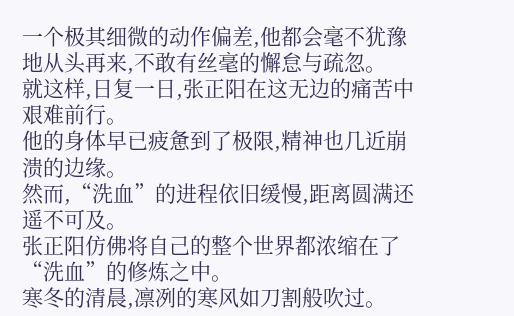一个极其细微的动作偏差,他都会毫不犹豫地从头再来,不敢有丝毫的懈怠与疏忽。
就这样,日复一日,张正阳在这无边的痛苦中艰难前行。
他的身体早已疲惫到了极限,精神也几近崩溃的边缘。
然而,“洗血”的进程依旧缓慢,距离圆满还遥不可及。
张正阳仿佛将自己的整个世界都浓缩在了“洗血”的修炼之中。
寒冬的清晨,凛冽的寒风如刀割般吹过。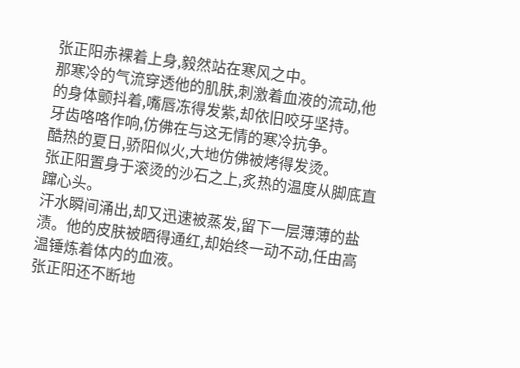张正阳赤裸着上身,毅然站在寒风之中。
那寒冷的气流穿透他的肌肤,刺激着血液的流动,他的身体颤抖着,嘴唇冻得发紫,却依旧咬牙坚持。
牙齿咯咯作响,仿佛在与这无情的寒冷抗争。
酷热的夏日,骄阳似火,大地仿佛被烤得发烫。
张正阳置身于滚烫的沙石之上,炙热的温度从脚底直蹿心头。
汗水瞬间涌出,却又迅速被蒸发,留下一层薄薄的盐渍。他的皮肤被晒得通红,却始终一动不动,任由高温锤炼着体内的血液。
张正阳还不断地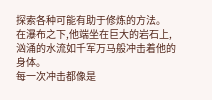探索各种可能有助于修炼的方法。
在瀑布之下,他端坐在巨大的岩石上,汹涌的水流如千军万马般冲击着他的身体。
每一次冲击都像是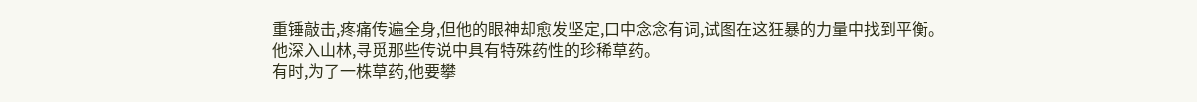重锤敲击,疼痛传遍全身,但他的眼神却愈发坚定,口中念念有词,试图在这狂暴的力量中找到平衡。
他深入山林,寻觅那些传说中具有特殊药性的珍稀草药。
有时,为了一株草药,他要攀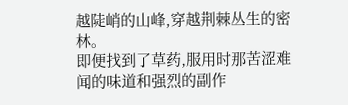越陡峭的山峰,穿越荆棘丛生的密林。
即便找到了草药,服用时那苦涩难闻的味道和强烈的副作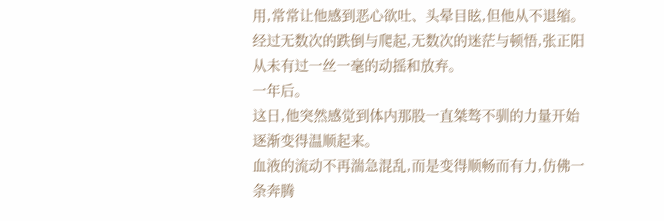用,常常让他感到恶心欲吐、头晕目眩,但他从不退缩。
经过无数次的跌倒与爬起,无数次的迷茫与顿悟,张正阳从未有过一丝一毫的动摇和放弃。
一年后。
这日,他突然感觉到体内那股一直桀骜不驯的力量开始逐渐变得温顺起来。
血液的流动不再湍急混乱,而是变得顺畅而有力,仿佛一条奔腾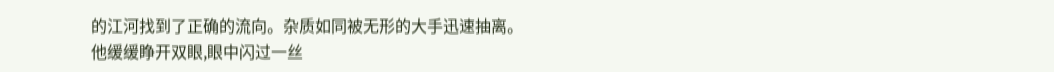的江河找到了正确的流向。杂质如同被无形的大手迅速抽离。
他缓缓睁开双眼,眼中闪过一丝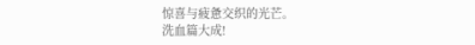惊喜与疲惫交织的光芒。
洗血篇大成!